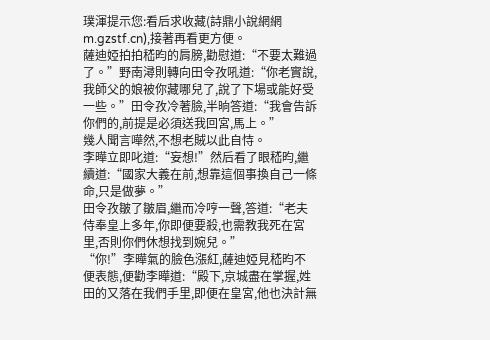璞渾提示您:看后求收藏(詩鼎小說網網m.gzstf.cn),接著再看更方便。
薩迪婭拍拍嵇昀的肩膀,勸慰道:“不要太難過了。”野南潯則轉向田令孜吼道:“你老實說,我師父的娘被你藏哪兒了,說了下場或能好受一些。”田令孜冷著臉,半晌答道:“我會告訴你們的,前提是必須送我回宮,馬上。”
幾人聞言嘩然,不想老賊以此自恃。
李曄立即叱道:“妄想!”然后看了眼嵇昀,繼續道:“國家大義在前,想靠這個事換自己一條命,只是做夢。”
田令孜皺了皺眉,繼而冷哼一聲,答道:“老夫侍奉皇上多年,你即便要殺,也需教我死在宮里,否則你們休想找到婉兒。”
“你!”李曄氣的臉色漲紅,薩迪婭見嵇昀不便表態,便勸李曄道:“殿下,京城盡在掌握,姓田的又落在我們手里,即便在皇宮,他也決計無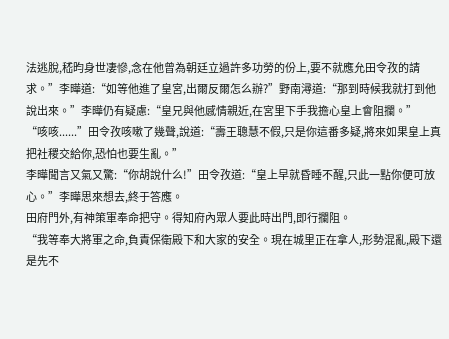法逃脫,嵇昀身世凄慘,念在他曾為朝廷立過許多功勞的份上,要不就應允田令孜的請求。”李曄道:“如等他進了皇宮,出爾反爾怎么辦?”野南潯道:“那到時候我就打到他說出來。”李曄仍有疑慮:“皇兄與他感情親近,在宮里下手我擔心皇上會阻攔。”
“咳咳......”田令孜咳嗽了幾聲,說道:“壽王聰慧不假,只是你這番多疑,將來如果皇上真把社稷交給你,恐怕也要生亂。”
李曄聞言又氣又驚:“你胡說什么!”田令孜道:“皇上早就昏睡不醒,只此一點你便可放心。”李曄思來想去,終于答應。
田府門外,有神策軍奉命把守。得知府內眾人要此時出門,即行攔阻。
“我等奉大將軍之命,負責保衛殿下和大家的安全。現在城里正在拿人,形勢混亂,殿下還是先不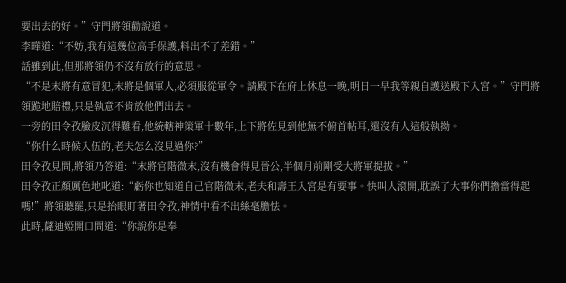要出去的好。”守門將領勸說道。
李曄道:“不妨,我有這幾位高手保護,料出不了差錯。”
話雖到此,但那將領仍不沒有放行的意思。
“不是末將有意冒犯,末將是個軍人,必須服從軍令。請殿下在府上休息一晚,明日一早我等親自護送殿下入宮。”守門將領跪地賠禮,只是執意不肯放他們出去。
一旁的田令孜臉皮沉得難看,他統轄神策軍十數年,上下將佐見到他無不俯首帖耳,還沒有人這般執拗。
“你什么時候入伍的,老夫怎么沒見過你?”
田令孜見問,將領乃答道:“末將官階微末,沒有機會得見晉公,半個月前剛受大將軍提拔。”
田令孜正顏厲色地叱道:“虧你也知道自己官階微末,老夫和壽王入宮是有要事。快叫人滾開,耽誤了大事你們擔當得起嗎!”將領聽罷,只是抬眼盯著田令孜,神情中看不出絲毫膽怯。
此時,薩迪婭開口問道:“你說你是奉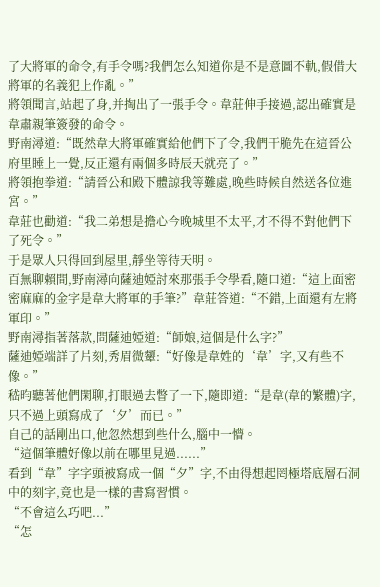了大將軍的命令,有手令嗎?我們怎么知道你是不是意圖不軌,假借大將軍的名義犯上作亂。”
將領聞言,站起了身,并掏出了一張手令。韋莊伸手接過,認出確實是韋肅親筆簽發的命令。
野南潯道:“既然韋大將軍確實給他們下了令,我們干脆先在這晉公府里睡上一覺,反正還有兩個多時辰天就亮了。”
將領抱拳道:“請晉公和殿下體諒我等難處,晚些時候自然送各位進宮。”
韋莊也勸道:“我二弟想是擔心今晚城里不太平,才不得不對他們下了死令。”
于是眾人只得回到屋里,靜坐等待天明。
百無聊賴間,野南潯向薩迪婭討來那張手令學看,隨口道:“這上面密密麻麻的金字是韋大將軍的手筆?”韋莊答道:“不錯,上面還有左將軍印。”
野南潯指著落款,問薩迪婭道:“師娘,這個是什么字?”
薩迪婭端詳了片刻,秀眉微顰:“好像是韋姓的‘韋’字,又有些不像。”
嵇昀聽著他們閑聊,打眼過去瞥了一下,隨即道:“是韋(韋的繁體)字,只不過上頭寫成了‘夕’而已。”
自己的話剛出口,他忽然想到些什么,腦中一懵。
“這個筆體好像以前在哪里見過......”
看到“韋”字字頭被寫成一個“夕”字,不由得想起罔極塔底層石洞中的刻字,竟也是一樣的書寫習慣。
“不會這么巧吧...”
“怎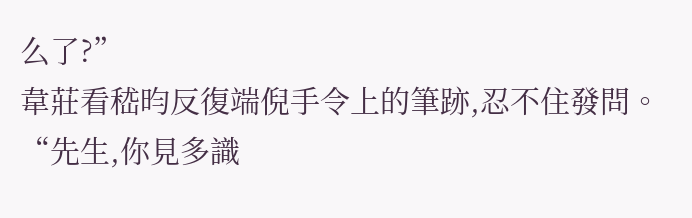么了?”
韋莊看嵇昀反復端倪手令上的筆跡,忍不住發問。
“先生,你見多識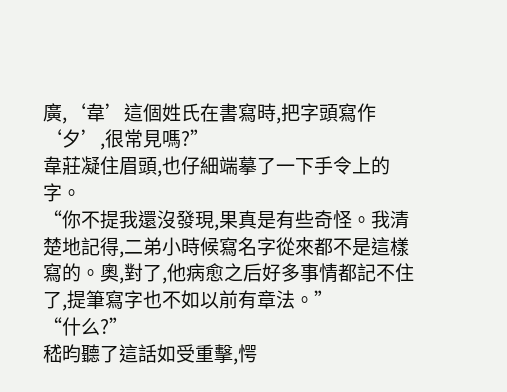廣,‘韋’這個姓氏在書寫時,把字頭寫作‘夕’,很常見嗎?”
韋莊凝住眉頭,也仔細端摹了一下手令上的字。
“你不提我還沒發現,果真是有些奇怪。我清楚地記得,二弟小時候寫名字從來都不是這樣寫的。奧,對了,他病愈之后好多事情都記不住了,提筆寫字也不如以前有章法。”
“什么?”
嵇昀聽了這話如受重擊,愕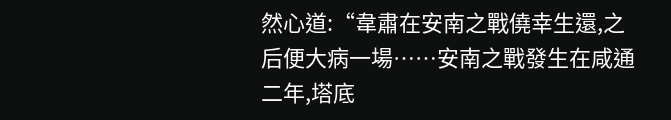然心道:“韋肅在安南之戰僥幸生還,之后便大病一場……安南之戰發生在咸通二年,塔底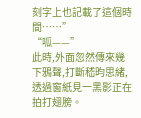刻字上也記載了這個時間……”
“呱——”
此時,外面忽然傳來幾下鴉聲,打斷嵇昀思緒,透過窗紙見一黑影正在拍打翅膀。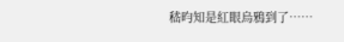嵇昀知是紅眼烏鴉到了……